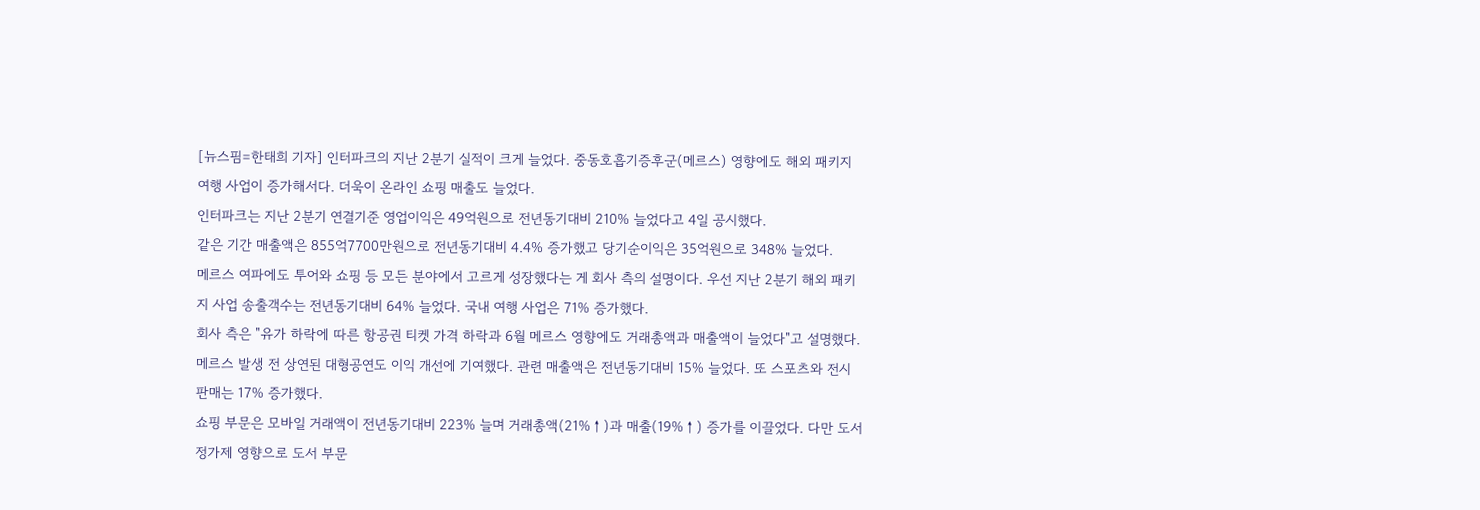[뉴스핌=한태희 기자] 인터파크의 지난 2분기 실적이 크게 늘었다. 중동호흡기증후군(메르스) 영향에도 해외 패키지 여행 사업이 증가해서다. 더욱이 온라인 쇼핑 매출도 늘었다.
인터파크는 지난 2분기 연결기준 영업이익은 49억원으로 전년동기대비 210% 늘었다고 4일 공시했다.
같은 기간 매출액은 855억7700만원으로 전년동기대비 4.4% 증가했고 당기순이익은 35억원으로 348% 늘었다.
메르스 여파에도 투어와 쇼핑 등 모든 분야에서 고르게 성장했다는 게 회사 측의 설명이다. 우선 지난 2분기 해외 패키지 사업 송출객수는 전년동기대비 64% 늘었다. 국내 여행 사업은 71% 증가했다.
회사 측은 "유가 하락에 따른 항공권 티켓 가격 하락과 6월 메르스 영향에도 거래총액과 매출액이 늘었다"고 설명했다.
메르스 발생 전 상연된 대형공연도 이익 개선에 기여했다. 관련 매출액은 전년동기대비 15% 늘었다. 또 스포츠와 전시 판매는 17% 증가했다.
쇼핑 부문은 모바일 거래액이 전년동기대비 223% 늘며 거래총액(21%↑)과 매출(19%↑) 증가를 이끌었다. 다만 도서 정가제 영향으로 도서 부문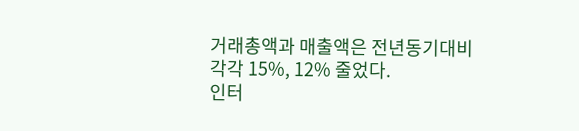거래총액과 매출액은 전년동기대비 각각 15%, 12% 줄었다.
인터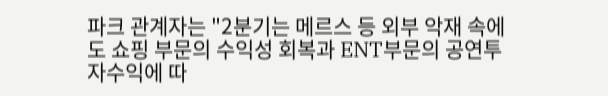파크 관계자는 "2분기는 메르스 등 외부 악재 속에도 쇼핑 부문의 수익성 회복과 ENT부문의 공연투자수익에 따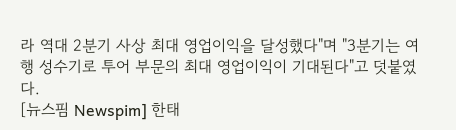라 역대 2분기 사상 최대 영업이익을 달성했다"며 "3분기는 여행 성수기로 투어 부문의 최대 영업이익이 기대된다"고 덧붙였다.
[뉴스핌 Newspim] 한태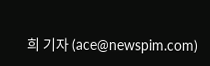희 기자 (ace@newspim.com)